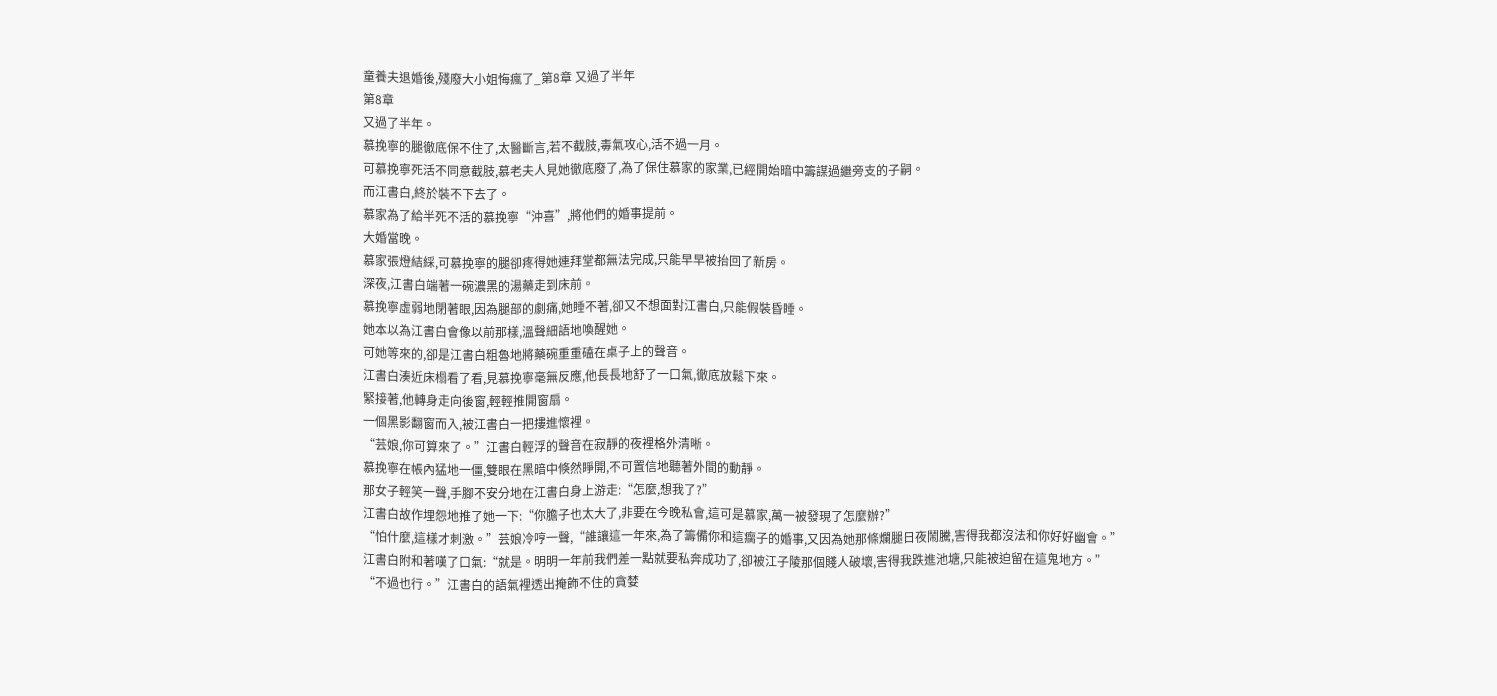童養夫退婚後,殘廢大小姐悔瘋了_第8章 又過了半年
第8章
又過了半年。
慕挽寧的腿徹底保不住了,太醫斷言,若不截肢,毒氣攻心,活不過一月。
可慕挽寧死活不同意截肢,慕老夫人見她徹底廢了,為了保住慕家的家業,已經開始暗中籌謀過繼旁支的子嗣。
而江書白,終於裝不下去了。
慕家為了給半死不活的慕挽寧“沖喜”,將他們的婚事提前。
大婚當晚。
慕家張燈結綵,可慕挽寧的腿卻疼得她連拜堂都無法完成,只能早早被抬回了新房。
深夜,江書白端著一碗濃黑的湯藥走到床前。
慕挽寧虛弱地閉著眼,因為腿部的劇痛,她睡不著,卻又不想面對江書白,只能假裝昏睡。
她本以為江書白會像以前那樣,溫聲細語地喚醒她。
可她等來的,卻是江書白粗魯地將藥碗重重磕在桌子上的聲音。
江書白湊近床榻看了看,見慕挽寧毫無反應,他長長地舒了一口氣,徹底放鬆下來。
緊接著,他轉身走向後窗,輕輕推開窗扇。
一個黑影翻窗而入,被江書白一把摟進懷裡。
“芸娘,你可算來了。”江書白輕浮的聲音在寂靜的夜裡格外清晰。
慕挽寧在帳內猛地一僵,雙眼在黑暗中倏然睜開,不可置信地聽著外間的動靜。
那女子輕笑一聲,手腳不安分地在江書白身上游走:“怎麼,想我了?”
江書白故作埋怨地推了她一下:“你膽子也太大了,非要在今晚私會,這可是慕家,萬一被發現了怎麼辦?”
“怕什麼,這樣才刺激。”芸娘冷哼一聲,“誰讓這一年來,為了籌備你和這瘸子的婚事,又因為她那條爛腿日夜鬧騰,害得我都沒法和你好好幽會。”
江書白附和著嘆了口氣:“就是。明明一年前我們差一點就要私奔成功了,卻被江子陵那個賤人破壞,害得我跌進池塘,只能被迫留在這鬼地方。”
“不過也行。”江書白的語氣裡透出掩飾不住的貪婪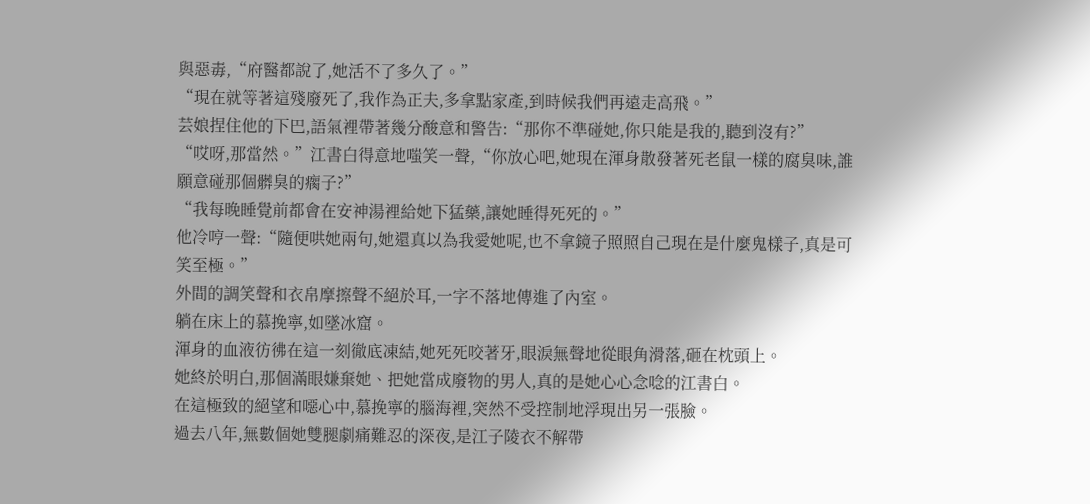與惡毒,“府醫都說了,她活不了多久了。”
“現在就等著這殘廢死了,我作為正夫,多拿點家產,到時候我們再遠走高飛。”
芸娘捏住他的下巴,語氣裡帶著幾分酸意和警告:“那你不準碰她,你只能是我的,聽到沒有?”
“哎呀,那當然。”江書白得意地嗤笑一聲,“你放心吧,她現在渾身散發著死老鼠一樣的腐臭味,誰願意碰那個髒臭的瘸子?”
“我每晚睡覺前都會在安神湯裡給她下猛藥,讓她睡得死死的。”
他冷哼一聲:“隨便哄她兩句,她還真以為我愛她呢,也不拿鏡子照照自己現在是什麼鬼樣子,真是可笑至極。”
外間的調笑聲和衣帛摩擦聲不絕於耳,一字不落地傳進了內室。
躺在床上的慕挽寧,如墜冰窟。
渾身的血液彷彿在這一刻徹底凍結,她死死咬著牙,眼淚無聲地從眼角滑落,砸在枕頭上。
她終於明白,那個滿眼嫌棄她、把她當成廢物的男人,真的是她心心念唸的江書白。
在這極致的絕望和噁心中,慕挽寧的腦海裡,突然不受控制地浮現出另一張臉。
過去八年,無數個她雙腿劇痛難忍的深夜,是江子陵衣不解帶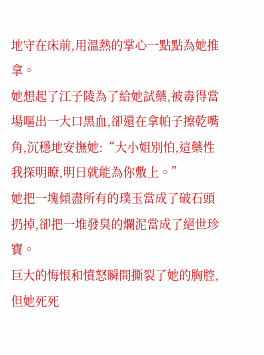地守在床前,用溫熱的掌心一點點為她推拿。
她想起了江子陵為了給她試藥,被毒得當場嘔出一大口黑血,卻還在拿帕子擦乾嘴角,沉穩地安撫她:“大小姐別怕,這藥性我探明瞭,明日就能為你敷上。”
她把一塊傾盡所有的璞玉當成了破石頭扔掉,卻把一堆發臭的爛泥當成了絕世珍寶。
巨大的悔恨和憤怒瞬間撕裂了她的胸腔,但她死死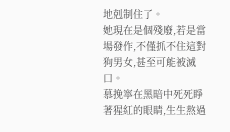地剋制住了。
她現在是個殘廢,若是當場發作,不僅抓不住這對狗男女,甚至可能被滅口。
慕挽寧在黑暗中死死睜著猩紅的眼睛,生生熬過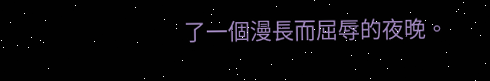了一個漫長而屈辱的夜晚。